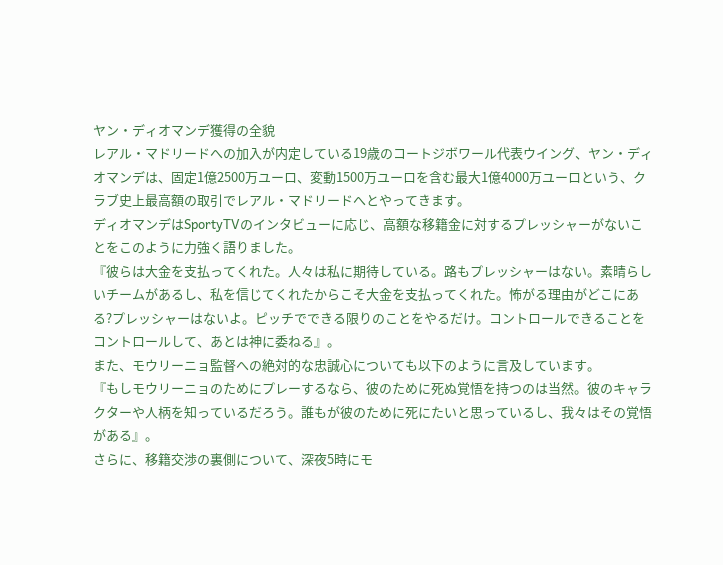ヤン・ディオマンデ獲得の全貌
レアル・マドリードへの加入が内定している19歳のコートジボワール代表ウイング、ヤン・ディオマンデは、固定1億2500万ユーロ、変動1500万ユーロを含む最大1億4000万ユーロという、クラブ史上最高額の取引でレアル・マドリードへとやってきます。
ディオマンデはSportyTVのインタビューに応じ、高額な移籍金に対するプレッシャーがないことをこのように力強く語りました。
『彼らは大金を支払ってくれた。人々は私に期待している。路もプレッシャーはない。素晴らしいチームがあるし、私を信じてくれたからこそ大金を支払ってくれた。怖がる理由がどこにある?プレッシャーはないよ。ピッチでできる限りのことをやるだけ。コントロールできることをコントロールして、あとは神に委ねる』。
また、モウリーニョ監督への絶対的な忠誠心についても以下のように言及しています。
『もしモウリーニョのためにプレーするなら、彼のために死ぬ覚悟を持つのは当然。彼のキャラクターや人柄を知っているだろう。誰もが彼のために死にたいと思っているし、我々はその覚悟がある』。
さらに、移籍交渉の裏側について、深夜5時にモ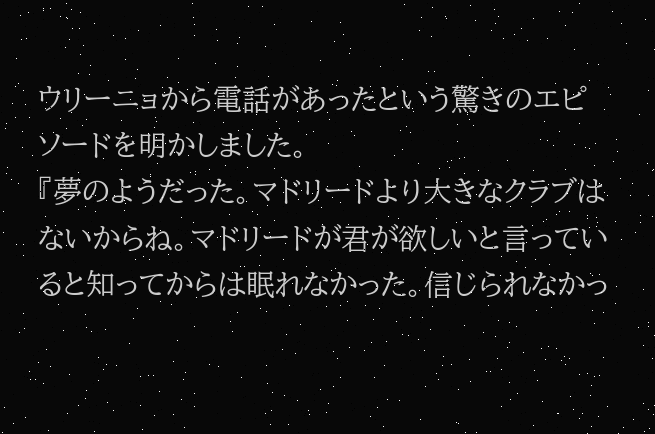ウリーニョから電話があったという驚きのエピソードを明かしました。
『夢のようだった。マドリードより大きなクラブはないからね。マドリードが君が欲しいと言っていると知ってからは眠れなかった。信じられなかっ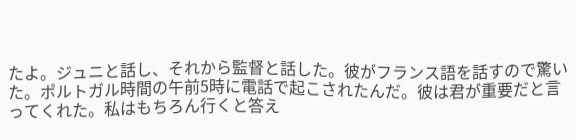たよ。ジュニと話し、それから監督と話した。彼がフランス語を話すので驚いた。ポルトガル時間の午前5時に電話で起こされたんだ。彼は君が重要だと言ってくれた。私はもちろん行くと答え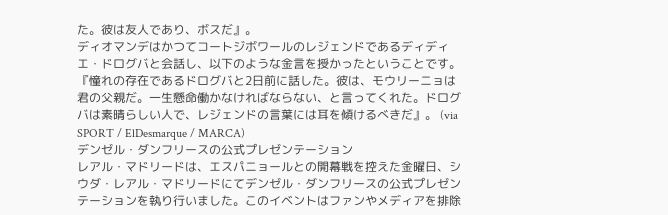た。彼は友人であり、ボスだ』。
ディオマンデはかつてコートジボワールのレジェンドであるディディエ・ドログバと会話し、以下のような金言を授かったということです。
『憧れの存在であるドログバと2日前に話した。彼は、モウリーニョは君の父親だ。一生懸命働かなければならない、と言ってくれた。ドログバは素晴らしい人で、レジェンドの言葉には耳を傾けるべきだ』。 (via SPORT / ElDesmarque / MARCA)
デンゼル・ダンフリースの公式プレゼンテーション
レアル・マドリードは、エスパニョールとの開幕戦を控えた金曜日、シウダ・レアル・マドリードにてデンゼル・ダンフリースの公式プレゼンテーションを執り行いました。このイベントはファンやメディアを排除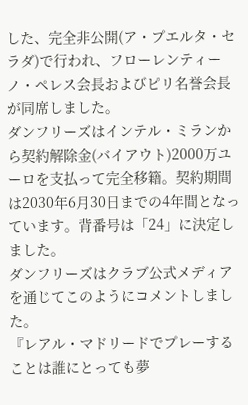した、完全非公開(ア・プエルタ・セラダ)で行われ、フローレンティーノ・ペレス会長およびピリ名誉会長が同席しました。
ダンフリーズはインテル・ミランから契約解除金(バイアウト)2000万ユーロを支払って完全移籍。契約期間は2030年6月30日までの4年間となっています。背番号は「24」に決定しました。
ダンフリーズはクラブ公式メディアを通じてこのようにコメントしました。
『レアル・マドリードでプレーすることは誰にとっても夢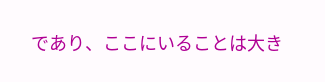であり、ここにいることは大き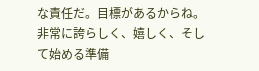な責任だ。目標があるからね。非常に誇らしく、嬉しく、そして始める準備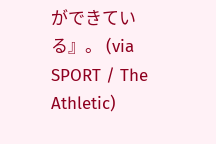ができている』。 (via SPORT / The Athletic)